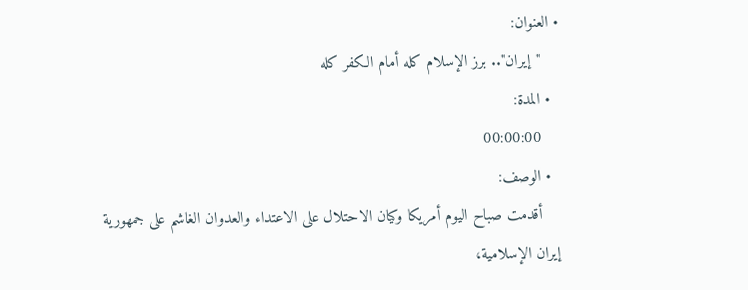• العنوان:
    "إيران".. برز الإسلام كله أمام الكفر كله
  • المدة:
    00:00:00
  • الوصف:
    أقدمت صباح اليوم أمريكا وكيان الاحتلال على الاعتداء والعدوان الغاشم على جمهورية إيران الإسلامية،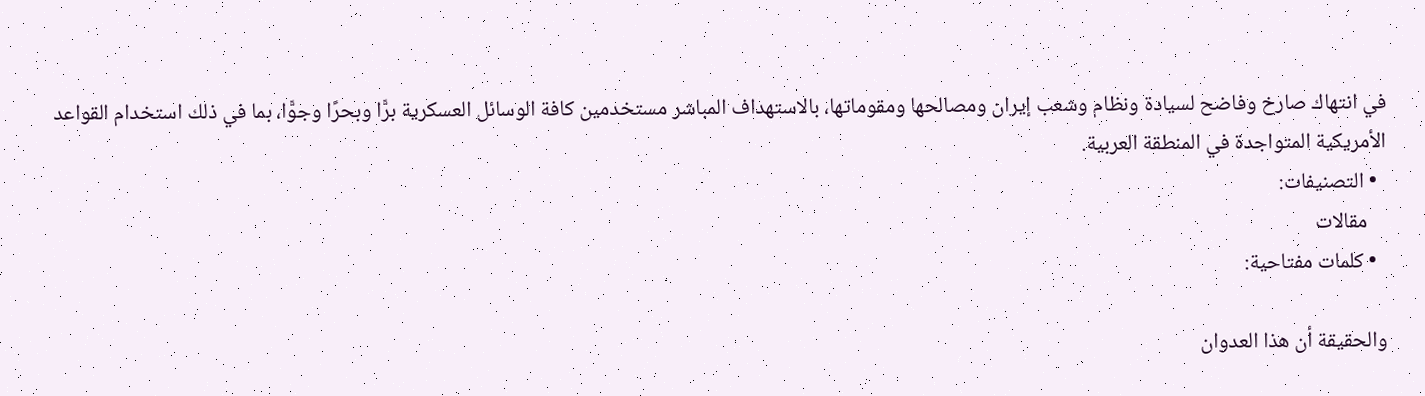في انتهاك صارخ وفاضح لسيادة ونظام وشعب إيران ومصالحها ومقوماتها، بالاستهداف المباشر مستخدمين كافة الوسائل العسكرية برًّا وبحرًا وجوًّا، بما في ذلك استخدام القواعد الأمريكية المتواجدة في المنطقة العربية.
  • التصنيفات:
    مقالات
  • كلمات مفتاحية:

والحقيقة أن هذا العدوان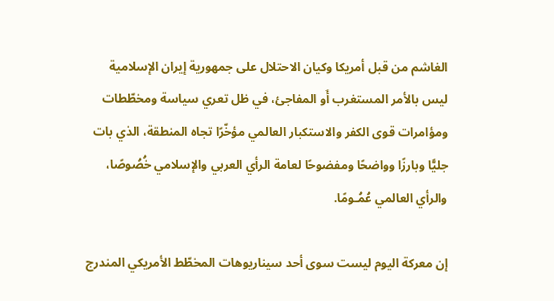الغاشم من قبل أمريكا وكيان الاحتلال على جمهورية إيران الإسلامية ليس بالأمر المستغرب أَو المفاجئ، في ظل تعري سياسة ومخطّطات ومؤامرات قوى الكفر والاستكبار العالمي مؤخّرًا تجاه المنطقة، الذي بات جليًّا وبارزًا وواضحًا ومفضوحًا لعامة الرأي العربي والإسلامي خُصُوصًا، والرأي العالمي عُمُـومًا.

إن معركة اليوم ليست سوى أحد سيناريوهات المخطّط الأمريكي المندرج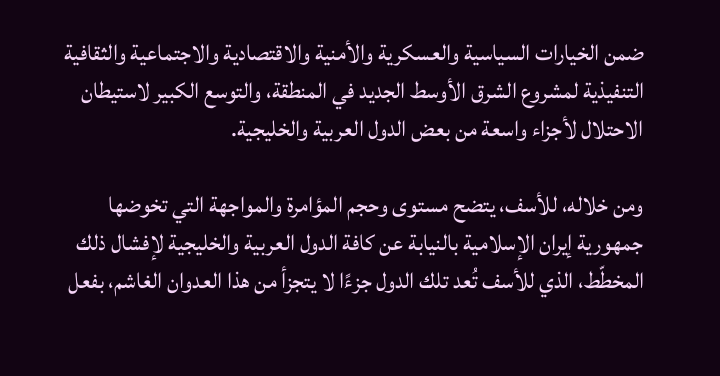ضمن الخيارات السياسية والعسكرية والأمنية والاقتصادية والاجتماعية والثقافية التنفيذية لمشروع الشرق الأوسط الجديد في المنطقة، والتوسع الكبير لاستيطان الاحتلال لأجزاء واسعة من بعض الدول العربية والخليجية.

ومن خلاله، للأسف، يتضح مستوى وحجم المؤامرة والمواجهة التي تخوضها جمهورية إيران الإسلامية بالنيابة عن كافة الدول العربية والخليجية لإفشال ذلك المخطّط، الذي للأسف تُعد تلك الدول جزءًا لا يتجزأ من هذا العدوان الغاشم، بفعل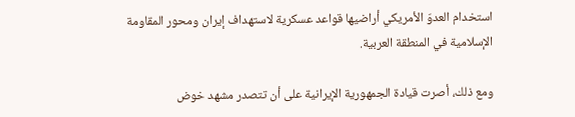استخدام العدوّ الأمريكي أراضيها قواعد عسكرية لاستهداف إيران ومحور المقاومة الإسلامية في المنطقة العربية.

ومع ذلك، أصرت قيادة الجمهورية الإيرانية على أن تتصدر مشهد خوض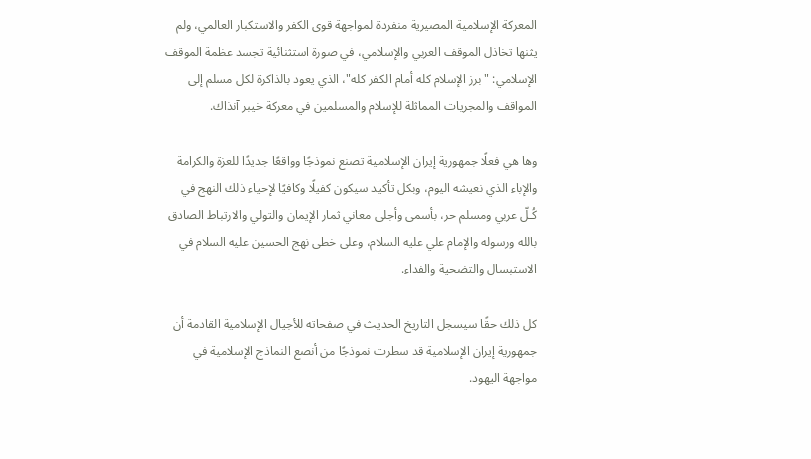المعركة الإسلامية المصيرية منفردة لمواجهة قوى الكفر والاستكبار العالمي، ولم يثنها تخاذل الموقف العربي والإسلامي، في صورة استثنائية تجسد عظمة الموقف الإسلامي: "برز الإسلام كله أمام الكفر كله"، الذي يعود بالذاكرة لكل مسلم إلى المواقف والمجريات المماثلة للإسلام والمسلمين في معركة خيبر آنذاك.

وها هي فعلًا جمهورية إيران الإسلامية تصنع نموذجًا وواقعًا جديدًا للعزة والكرامة والإباء الذي نعيشه اليوم، وبكل تأكيد سيكون كفيلًا وكافيًا لإحياء ذلك النهج في كُـلّ عربي ومسلم حر، بأسمى وأجلى معاني ثمار الإيمان والتولي والارتباط الصادق بالله ورسوله والإمام علي عليه السلام، وعلى خطى نهج الحسين عليه السلام في الاستبسال والتضحية والفداء.

كل ذلك حقًا سيسجل التاريخ الحديث في صفحاته للأجيال الإسلامية القادمة أن جمهورية إيران الإسلامية قد سطرت نموذجًا من أنصع النماذج الإسلامية في مواجهة اليهود.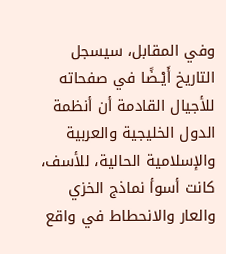وفي المقابل، سيسجل التاريخ أَيْـضًا في صفحاته للأجيال القادمة أن أنظمة الدول الخليجية والعربية والإسلامية الحالية، للأسف، كانت أسوأ نماذج الخزي والعار والانحطاط في واقع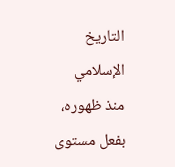التاريخ الإسلامي منذ ظهوره، بفعل مستوى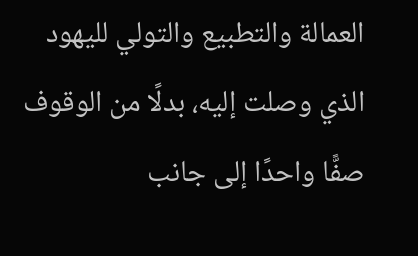العمالة والتطبيع والتولي لليهود الذي وصلت إليه، بدلًا من الوقوف صفًّا واحدًا إلى جانب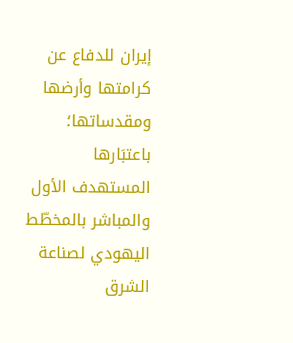إيران للدفاع عن كرامتها وأرضها ومقدساتها؛ باعتبَارها المستهدف الأول والمباشر بالمخطّط اليهودي لصناعة الشرق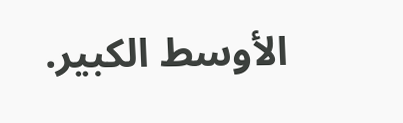الأوسط الكبير.